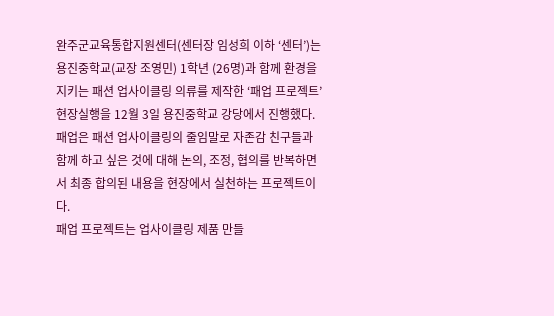완주군교육통합지원센터(센터장 임성희 이하 ‘센터’)는 용진중학교(교장 조영민) 1학년 (26명)과 함께 환경을 지키는 패션 업사이클링 의류를 제작한 ‘패업 프로젝트’ 현장실행을 12월 3일 용진중학교 강당에서 진행했다. 패업은 패션 업사이클링의 줄임말로 자존감 친구들과 함께 하고 싶은 것에 대해 논의, 조정, 협의를 반복하면서 최종 합의된 내용을 현장에서 실천하는 프로젝트이다.
패업 프로젝트는 업사이클링 제품 만들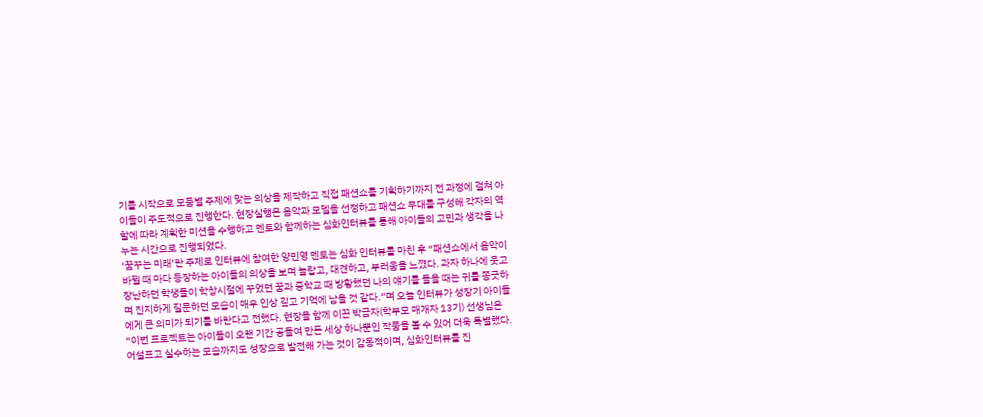기를 시작으로 모둠별 주제에 맞는 의상을 제작하고 직접 패션쇼를 기획하기까지 전 과정에 걸쳐 아이들이 주도적으로 진행한다. 현장실행은 음악과 모델을 선정하고 패션쇼 무대를 구성해 각자의 역할에 따라 계획한 미션을 수행하고 멘토와 함께하는 심화인터뷰를 통해 아이들의 고민과 생각을 나누는 시간으로 진행되었다.
‘꿈꾸는 미래’란 주제로 인터뷰에 참여한 양민영 멘토는 심화 인터뷰를 마친 후 “패션쇼에서 음악이 바뀔 때 마다 등장하는 아이들의 의상을 보며 놀랍고, 대견하고, 부러움을 느꼈다. 과자 하나에 웃고 장난하던 학생들이 학창시절에 꾸었던 꿈과 중학교 때 방황했던 나의 얘기를 들을 때는 귀를 쫑긋하며 진지하게 질문하던 모습이 매우 인상 깊고 기억에 남을 것 같다.”며 오늘 인터뷰가 성장기 아이들에게 큰 의미가 되기를 바란다고 전했다. 현장을 함께 이끈 박금자(학부모 매개자 13기) 선생님은 “이번 프로젝트는 아이들이 오랜 기간 공들여 만든 세상 하나뿐인 작품을 볼 수 있어 더욱 특별했다. 어설프고 실수하는 모습까지도 성장으로 발전해 가는 것이 감동적이며, 심화인터뷰를 진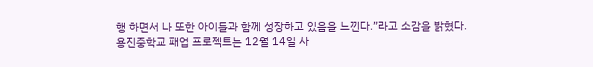행 하면서 나 또한 아이들과 함께 성장하고 있음을 느낀다.”라고 소감을 밝혔다.
용진중학교 패업 프로젝트는 12월 14일 사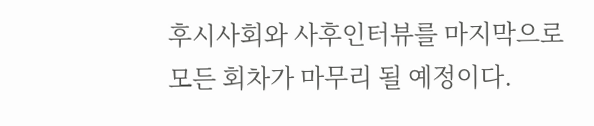후시사회와 사후인터뷰를 마지막으로 모든 회차가 마무리 될 예정이다.